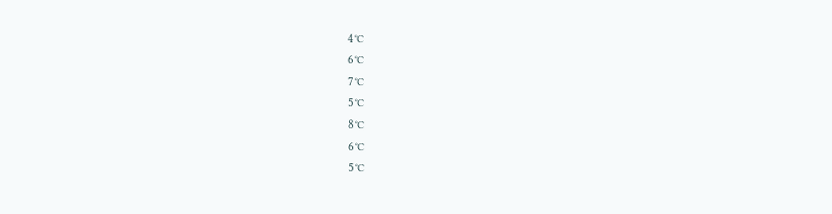4℃
6℃
7℃
5℃
8℃
6℃
5℃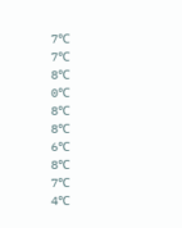7℃
7℃
8℃
0℃
8℃
8℃
6℃
8℃
7℃
4℃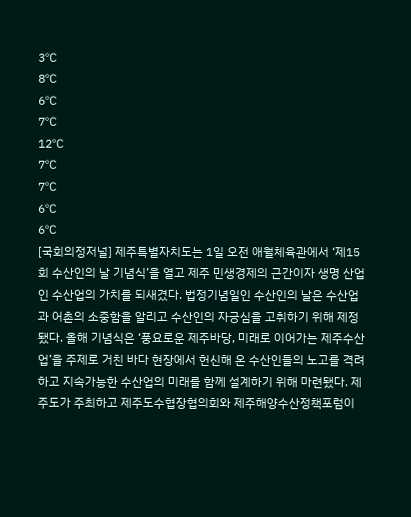3℃
8℃
6℃
7℃
12℃
7℃
7℃
6℃
6℃
[국회의정저널] 제주특별자치도는 1일 오전 애월체육관에서 ‘제15회 수산인의 날 기념식’을 열고 제주 민생경제의 근간이자 생명 산업인 수산업의 가치를 되새겼다. 법정기념일인 수산인의 날은 수산업과 어촌의 소중함을 알리고 수산인의 자긍심을 고취하기 위해 제정됐다. 올해 기념식은 ‘풍요로운 제주바당, 미래로 이어가는 제주수산업’을 주제로 거친 바다 현장에서 헌신해 온 수산인들의 노고를 격려하고 지속가능한 수산업의 미래를 함께 설계하기 위해 마련됐다. 제주도가 주최하고 제주도수협장협의회와 제주해양수산정책포럼이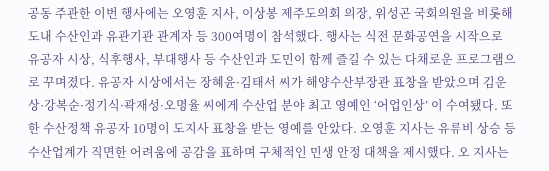공동 주관한 이번 행사에는 오영훈 지사, 이상봉 제주도의회 의장, 위성곤 국회의원을 비롯해 도내 수산인과 유관기관 관계자 등 300여명이 참석했다. 행사는 식전 문화공연을 시작으로 유공자 시상, 식후행사, 부대행사 등 수산인과 도민이 함께 즐길 수 있는 다채로운 프로그램으로 꾸며졌다. 유공자 시상에서는 장혜윤·김태서 씨가 해양수산부장관 표창을 받았으며 김운상·강복순·정기식·곽재성·오명율 씨에게 수산업 분야 최고 영예인 ‘어업인상’ 이 수여됐다. 또한 수산정책 유공자 10명이 도지사 표창을 받는 영예를 안았다. 오영훈 지사는 유류비 상승 등 수산업계가 직면한 어려움에 공감을 표하며 구체적인 민생 안정 대책을 제시했다. 오 지사는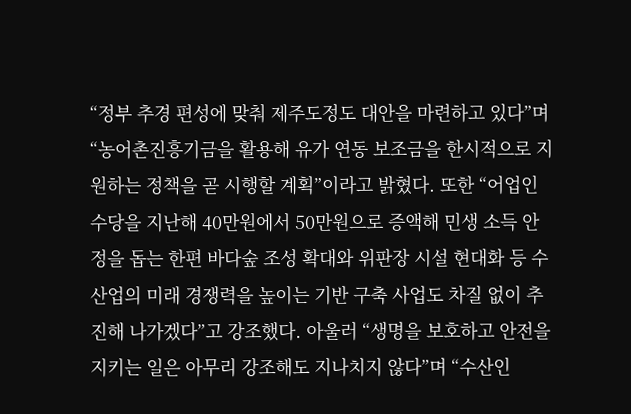“정부 추경 편성에 맞춰 제주도정도 대안을 마련하고 있다”며 “농어촌진흥기금을 활용해 유가 연동 보조금을 한시적으로 지원하는 정책을 곧 시행할 계획”이라고 밝혔다. 또한 “어업인 수당을 지난해 40만원에서 50만원으로 증액해 민생 소득 안정을 돕는 한편 바다숲 조성 확대와 위판장 시설 현대화 등 수산업의 미래 경쟁력을 높이는 기반 구축 사업도 차질 없이 추진해 나가겠다”고 강조했다. 아울러 “생명을 보호하고 안전을 지키는 일은 아무리 강조해도 지나치지 않다”며 “수산인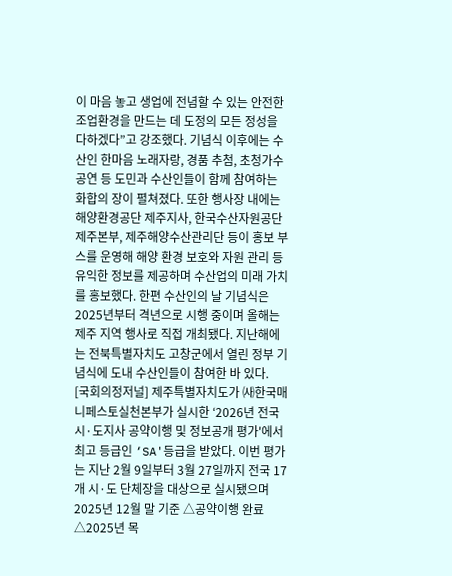이 마음 놓고 생업에 전념할 수 있는 안전한 조업환경을 만드는 데 도정의 모든 정성을 다하겠다”고 강조했다. 기념식 이후에는 수산인 한마음 노래자랑, 경품 추첨, 초청가수 공연 등 도민과 수산인들이 함께 참여하는 화합의 장이 펼쳐졌다. 또한 행사장 내에는 해양환경공단 제주지사, 한국수산자원공단 제주본부, 제주해양수산관리단 등이 홍보 부스를 운영해 해양 환경 보호와 자원 관리 등 유익한 정보를 제공하며 수산업의 미래 가치를 홍보했다. 한편 수산인의 날 기념식은 2025년부터 격년으로 시행 중이며 올해는 제주 지역 행사로 직접 개최됐다. 지난해에는 전북특별자치도 고창군에서 열린 정부 기념식에 도내 수산인들이 참여한 바 있다.
[국회의정저널] 제주특별자치도가 ㈔한국매니페스토실천본부가 실시한 ‘2026년 전국 시·도지사 공약이행 및 정보공개 평가'에서 최고 등급인 ‘SA'등급을 받았다. 이번 평가는 지난 2월 9일부터 3월 27일까지 전국 17개 시·도 단체장을 대상으로 실시됐으며 2025년 12월 말 기준 △공약이행 완료 △2025년 목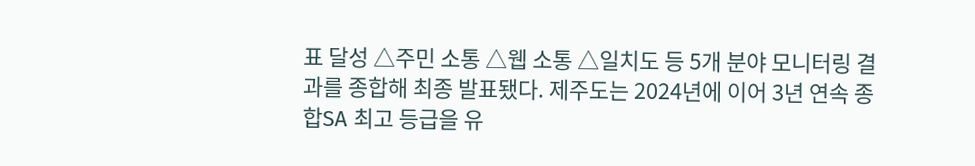표 달성 △주민 소통 △웹 소통 △일치도 등 5개 분야 모니터링 결과를 종합해 최종 발표됐다. 제주도는 2024년에 이어 3년 연속 종합SA 최고 등급을 유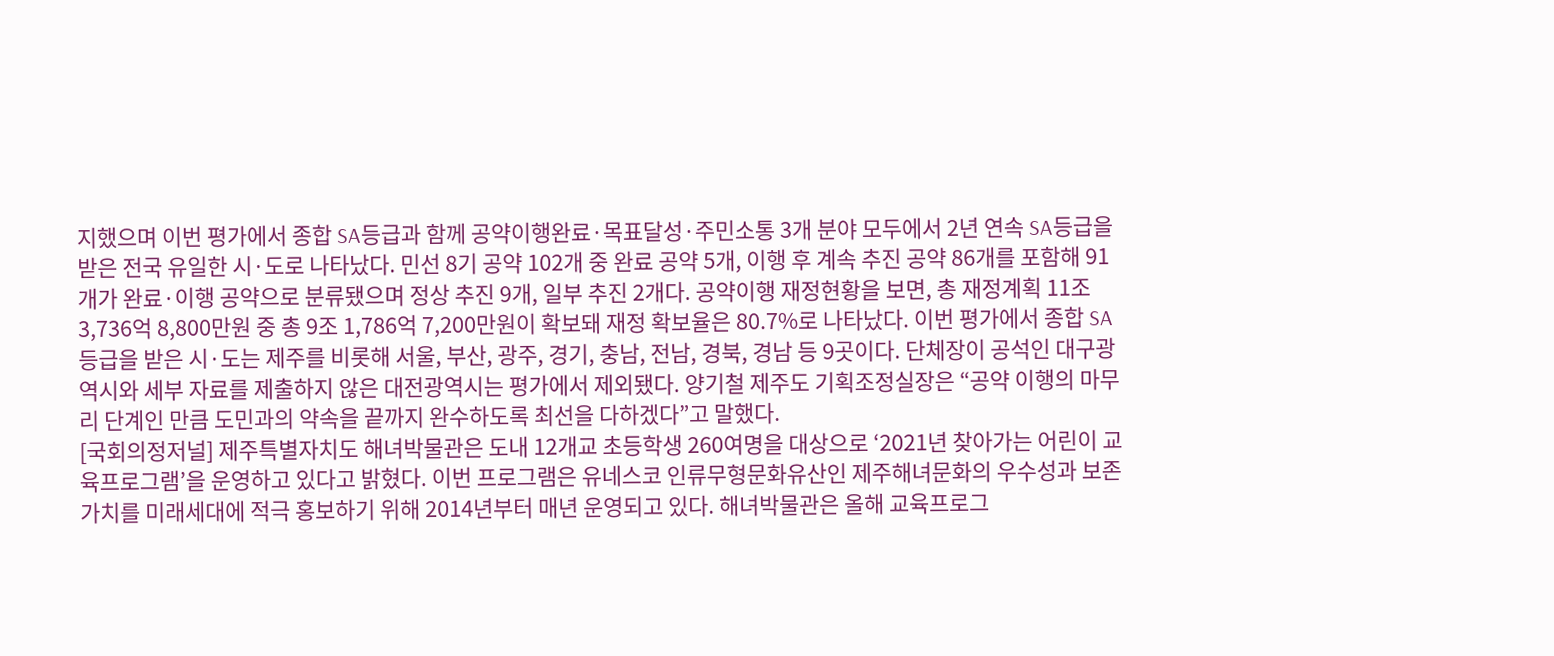지했으며 이번 평가에서 종합 SA등급과 함께 공약이행완료·목표달성·주민소통 3개 분야 모두에서 2년 연속 SA등급을 받은 전국 유일한 시·도로 나타났다. 민선 8기 공약 102개 중 완료 공약 5개, 이행 후 계속 추진 공약 86개를 포함해 91개가 완료·이행 공약으로 분류됐으며 정상 추진 9개, 일부 추진 2개다. 공약이행 재정현황을 보면, 총 재정계획 11조 3,736억 8,800만원 중 총 9조 1,786억 7,200만원이 확보돼 재정 확보율은 80.7%로 나타났다. 이번 평가에서 종합 SA등급을 받은 시·도는 제주를 비롯해 서울, 부산, 광주, 경기, 충남, 전남, 경북, 경남 등 9곳이다. 단체장이 공석인 대구광역시와 세부 자료를 제출하지 않은 대전광역시는 평가에서 제외됐다. 양기철 제주도 기획조정실장은 “공약 이행의 마무리 단계인 만큼 도민과의 약속을 끝까지 완수하도록 최선을 다하겠다”고 말했다.
[국회의정저널] 제주특별자치도 해녀박물관은 도내 12개교 초등학생 260여명을 대상으로 ‘2021년 찾아가는 어린이 교육프로그램’을 운영하고 있다고 밝혔다. 이번 프로그램은 유네스코 인류무형문화유산인 제주해녀문화의 우수성과 보존 가치를 미래세대에 적극 홍보하기 위해 2014년부터 매년 운영되고 있다. 해녀박물관은 올해 교육프로그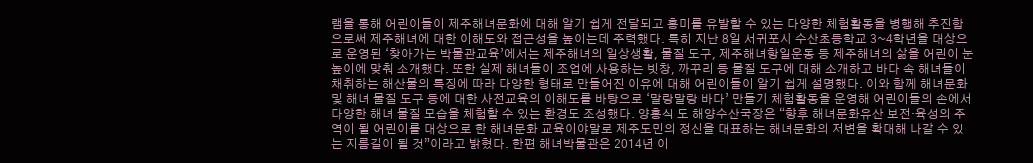램을 통해 어린이들이 제주해녀문화에 대해 알기 쉽게 전달되고 흥미를 유발할 수 있는 다양한 체험활동을 병행해 추진함으로써 제주해녀에 대한 이해도와 접근성을 높이는데 주력했다. 특히 지난 8일 서귀포시 수산초등학교 3~4학년을 대상으로 운영된 ‘찾아가는 박물관교육’에서는 제주해녀의 일상생활, 물질 도구, 제주해녀항일운동 등 제주해녀의 삶을 어린이 눈높이에 맞춰 소개했다. 또한 실제 해녀들이 조업에 사용하는 빗창, 까꾸리 등 물질 도구에 대해 소개하고 바다 속 해녀들이 채취하는 해산물의 특징에 따라 다양한 형태로 만들어진 이유에 대해 어린이들이 알기 쉽게 설명했다. 이와 함께 해녀문화 및 해녀 물질 도구 등에 대한 사전교육의 이해도를 바탕으로 ‘말랑말랑 바다’ 만들기 체험활동을 운영해 어린이들의 손에서 다양한 해녀 물질 모습을 체험할 수 있는 환경도 조성했다. 양홍식 도 해양수산국장은 “향후 해녀문화유산 보전·육성의 주역이 될 어린이를 대상으로 한 해녀문화 교육이야말로 제주도민의 정신을 대표하는 해녀문화의 저변을 확대해 나갈 수 있는 지름길이 될 것”이라고 밝혔다. 한편 해녀박물관은 2014년 이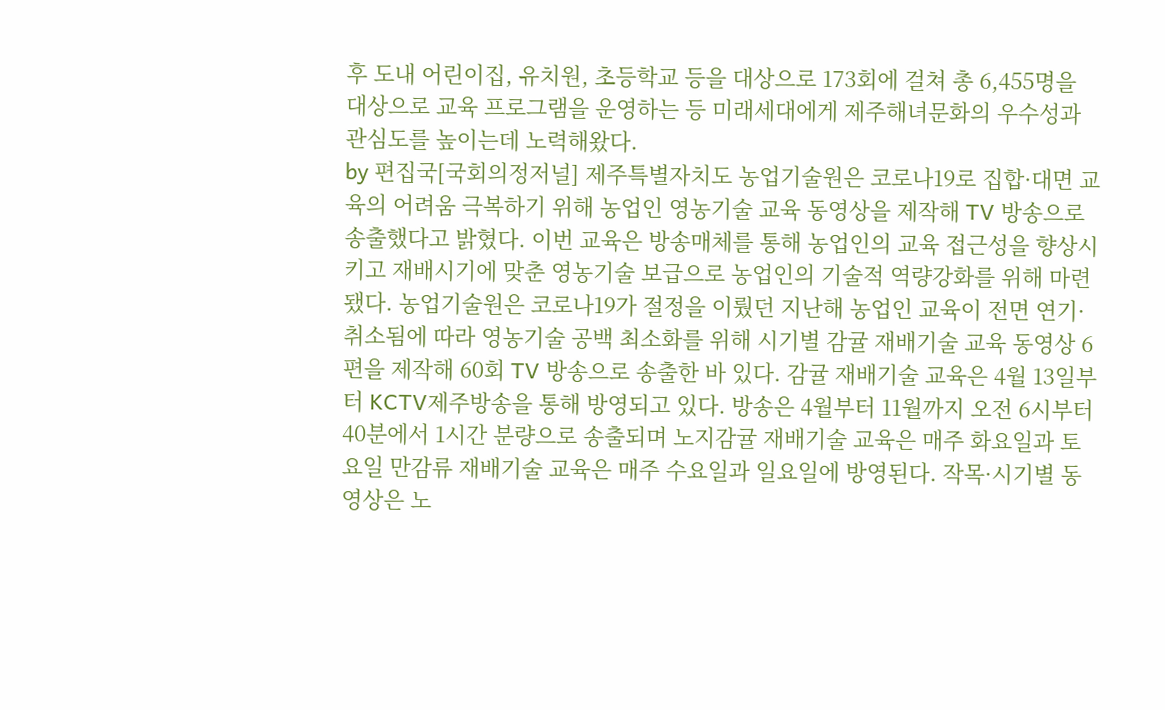후 도내 어린이집, 유치원, 초등학교 등을 대상으로 173회에 걸쳐 총 6,455명을 대상으로 교육 프로그램을 운영하는 등 미래세대에게 제주해녀문화의 우수성과 관심도를 높이는데 노력해왔다.
by 편집국[국회의정저널] 제주특별자치도 농업기술원은 코로나19로 집합·대면 교육의 어려움 극복하기 위해 농업인 영농기술 교육 동영상을 제작해 TV 방송으로 송출했다고 밝혔다. 이번 교육은 방송매체를 통해 농업인의 교육 접근성을 향상시키고 재배시기에 맞춘 영농기술 보급으로 농업인의 기술적 역량강화를 위해 마련됐다. 농업기술원은 코로나19가 절정을 이뤘던 지난해 농업인 교육이 전면 연기·취소됨에 따라 영농기술 공백 최소화를 위해 시기별 감귤 재배기술 교육 동영상 6편을 제작해 60회 TV 방송으로 송출한 바 있다. 감귤 재배기술 교육은 4월 13일부터 KCTV제주방송을 통해 방영되고 있다. 방송은 4월부터 11월까지 오전 6시부터 40분에서 1시간 분량으로 송출되며 노지감귤 재배기술 교육은 매주 화요일과 토요일 만감류 재배기술 교육은 매주 수요일과 일요일에 방영된다. 작목·시기별 동영상은 노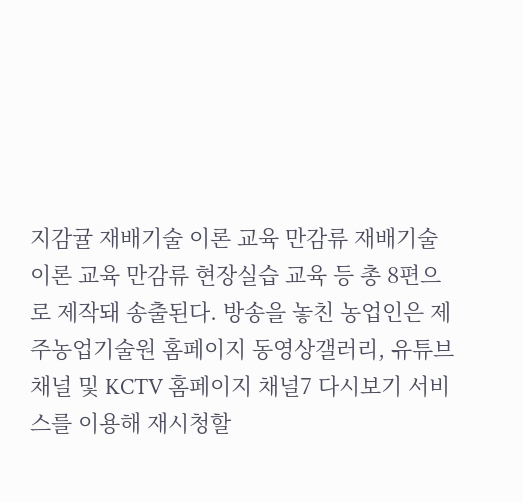지감귤 재배기술 이론 교육 만감류 재배기술 이론 교육 만감류 현장실습 교육 등 총 8편으로 제작돼 송출된다. 방송을 놓친 농업인은 제주농업기술원 홈페이지 동영상갤러리, 유튜브 채널 및 KCTV 홈페이지 채널7 다시보기 서비스를 이용해 재시청할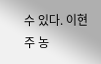수 있다. 이현주 농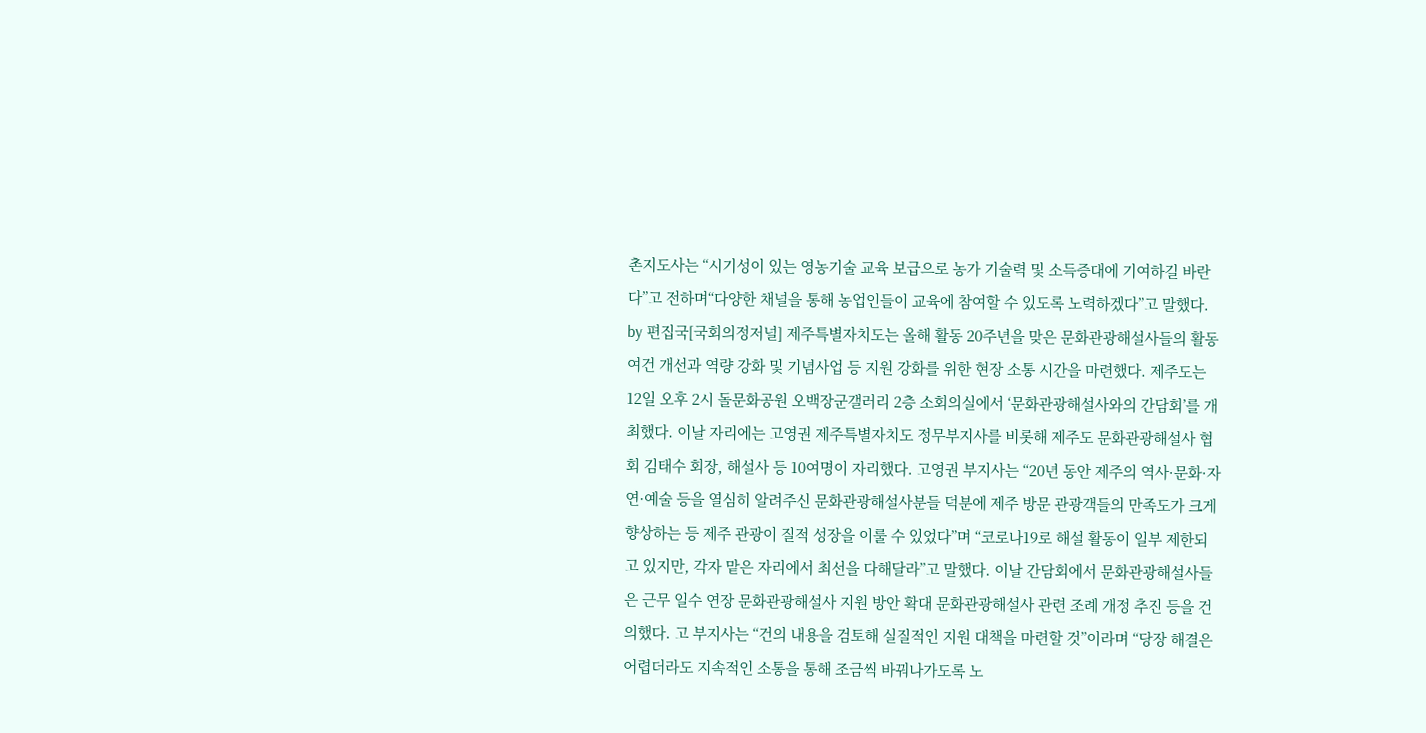촌지도사는 “시기성이 있는 영농기술 교육 보급으로 농가 기술력 및 소득증대에 기여하길 바란다”고 전하며“다양한 채널을 통해 농업인들이 교육에 참여할 수 있도록 노력하겠다”고 말했다.
by 편집국[국회의정저널] 제주특별자치도는 올해 활동 20주년을 맞은 문화관광해설사들의 활동 여건 개선과 역량 강화 및 기념사업 등 지원 강화를 위한 현장 소통 시간을 마련했다. 제주도는 12일 오후 2시 돌문화공원 오백장군갤러리 2층 소회의실에서 ‘문화관광해설사와의 간담회’를 개최했다. 이날 자리에는 고영권 제주특별자치도 정무부지사를 비롯해 제주도 문화관광해설사 협회 김태수 회장, 해설사 등 10여명이 자리했다. 고영권 부지사는 “20년 동안 제주의 역사·문화·자연·예술 등을 열심히 알려주신 문화관광해설사분들 덕분에 제주 방문 관광객들의 만족도가 크게 향상하는 등 제주 관광이 질적 성장을 이룰 수 있었다”며 “코로나19로 해설 활동이 일부 제한되고 있지만, 각자 맡은 자리에서 최선을 다해달라”고 말했다. 이날 간담회에서 문화관광해설사들은 근무 일수 연장 문화관광해설사 지원 방안 확대 문화관광해설사 관련 조례 개정 추진 등을 건의했다. 고 부지사는 “건의 내용을 검토해 실질적인 지원 대책을 마련할 것”이라며 “당장 해결은 어렵더라도 지속적인 소통을 통해 조금씩 바꿔나가도록 노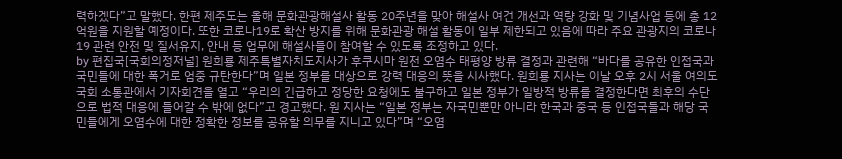력하겠다”고 말했다. 한편 제주도는 올해 문화관광해설사 활동 20주년을 맞아 해설사 여건 개선과 역량 강화 및 기념사업 등에 총 12억원을 지원할 예정이다. 또한 코로나19로 확산 방지를 위해 문화관광 해설 활동이 일부 제한되고 있음에 따라 주요 관광지의 코로나19 관련 안전 및 질서유지, 안내 등 업무에 해설사들이 참여할 수 있도록 조정하고 있다.
by 편집국[국회의정저널] 원희룡 제주특별자치도지사가 후쿠시마 원전 오염수 태평양 방류 결정과 관련해 “바다를 공유한 인접국과 국민들에 대한 폭거로 엄중 규탄한다”며 일본 정부를 대상으로 강력 대응의 뜻을 시사했다. 원희룡 지사는 이날 오후 2시 서울 여의도 국회 소통관에서 기자회견을 열고 “우리의 긴급하고 정당한 요청에도 불구하고 일본 정부가 일방적 방류를 결정한다면 최후의 수단으로 법적 대응에 들어갈 수 밖에 없다”고 경고했다. 원 지사는 “일본 정부는 자국민뿐만 아니라 한국과 중국 등 인접국들과 해당 국민들에게 오염수에 대한 정확한 정보를 공유할 의무를 지니고 있다”며 “오염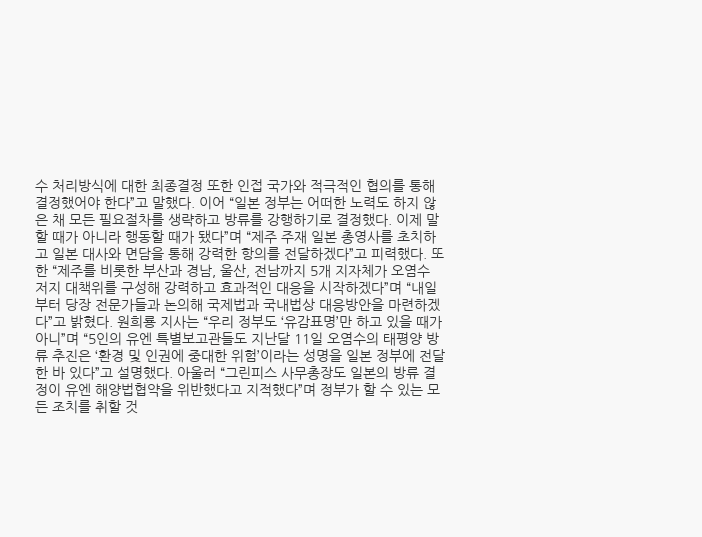수 처리방식에 대한 최종결정 또한 인접 국가와 적극적인 협의를 통해 결정했어야 한다”고 말했다. 이어 “일본 정부는 어떠한 노력도 하지 않은 채 모든 필요절차를 생략하고 방류를 강행하기로 결정했다. 이제 말할 때가 아니라 행동할 때가 됐다”며 “제주 주재 일본 총영사를 초치하고 일본 대사와 면담을 통해 강력한 항의를 전달하겠다”고 피력했다. 또한 “제주를 비롯한 부산과 경남, 울산, 전남까지 5개 지자체가 오염수 저지 대책위를 구성해 강력하고 효과적인 대응을 시작하겠다”며 “내일부터 당장 전문가들과 논의해 국제법과 국내법상 대응방안을 마련하겠다”고 밝혔다. 원희룡 지사는 “우리 정부도 ‘유감표명’만 하고 있을 때가 아니”며 “5인의 유엔 특별보고관들도 지난달 11일 오염수의 태평양 방류 추진은 ‘환경 및 인권에 중대한 위험’이라는 성명을 일본 정부에 전달한 바 있다”고 설명했다. 아울러 “그린피스 사무총장도 일본의 방류 결정이 유엔 해양법협약을 위반했다고 지적했다”며 정부가 할 수 있는 모든 조치를 취할 것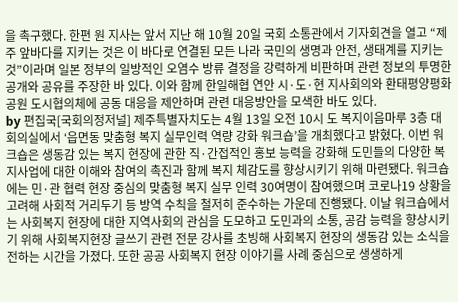을 촉구했다. 한편 원 지사는 앞서 지난 해 10월 20일 국회 소통관에서 기자회견을 열고 “제주 앞바다를 지키는 것은 이 바다로 연결된 모든 나라 국민의 생명과 안전, 생태계를 지키는 것”이라며 일본 정부의 일방적인 오염수 방류 결정을 강력하게 비판하며 관련 정보의 투명한 공개와 공유를 주장한 바 있다. 이와 함께 한일해협 연안 시·도·현 지사회의와 환태평양평화공원 도시협의체에 공동 대응을 제안하며 관련 대응방안을 모색한 바도 있다.
by 편집국[국회의정저널] 제주특별자치도는 4월 13일 오전 10시 도 복지이음마루 3층 대회의실에서 ‘읍면동 맞춤형 복지 실무인력 역량 강화 워크숍’을 개최했다고 밝혔다. 이번 워크숍은 생동감 있는 복지 현장에 관한 직·간접적인 홍보 능력을 강화해 도민들의 다양한 복지사업에 대한 이해와 참여의 촉진과 함께 복지 체감도를 향상시키기 위해 마련됐다. 워크숍에는 민·관 협력 현장 중심의 맞춤형 복지 실무 인력 30여명이 참여했으며 코로나19 상황을 고려해 사회적 거리두기 등 방역 수칙을 철저히 준수하는 가운데 진행됐다. 이날 워크숍에서는 사회복지 현장에 대한 지역사회의 관심을 도모하고 도민과의 소통, 공감 능력을 향상시키기 위해 사회복지현장 글쓰기 관련 전문 강사를 초빙해 사회복지 현장의 생동감 있는 소식을 전하는 시간을 가졌다. 또한 공공 사회복지 현장 이야기를 사례 중심으로 생생하게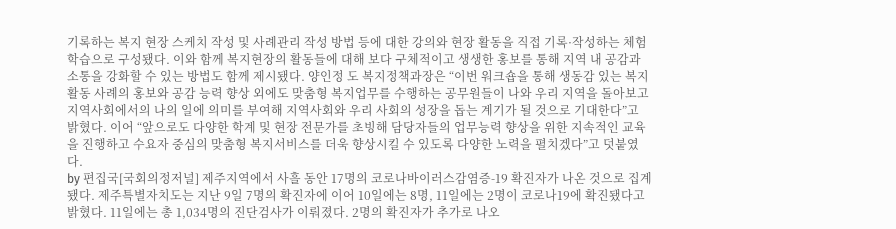기록하는 복지 현장 스케치 작성 및 사례관리 작성 방법 등에 대한 강의와 현장 활동을 직접 기록·작성하는 체험 학습으로 구성됐다. 이와 함께 복지현장의 활동들에 대해 보다 구체적이고 생생한 홍보를 통해 지역 내 공감과 소통을 강화할 수 있는 방법도 함께 제시됐다. 양인정 도 복지정책과장은 “이번 워크숍을 통해 생동감 있는 복지활동 사례의 홍보와 공감 능력 향상 외에도 맞춤형 복지업무를 수행하는 공무원들이 나와 우리 지역을 돌아보고 지역사회에서의 나의 일에 의미를 부여해 지역사회와 우리 사회의 성장을 돕는 계기가 될 것으로 기대한다”고 밝혔다. 이어 “앞으로도 다양한 학계 및 현장 전문가를 초빙해 담당자들의 업무능력 향상을 위한 지속적인 교육을 진행하고 수요자 중심의 맞춤형 복지서비스를 더욱 향상시킬 수 있도록 다양한 노력을 펼치겠다”고 덧붙였다.
by 편집국[국회의정저널] 제주지역에서 사흘 동안 17명의 코로나바이러스감염증-19 확진자가 나온 것으로 집계됐다. 제주특별자치도는 지난 9일 7명의 확진자에 이어 10일에는 8명, 11일에는 2명이 코로나19에 확진됐다고 밝혔다. 11일에는 총 1,034명의 진단검사가 이뤄졌다. 2명의 확진자가 추가로 나오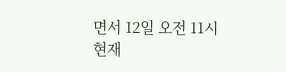면서 12일 오전 11시 현재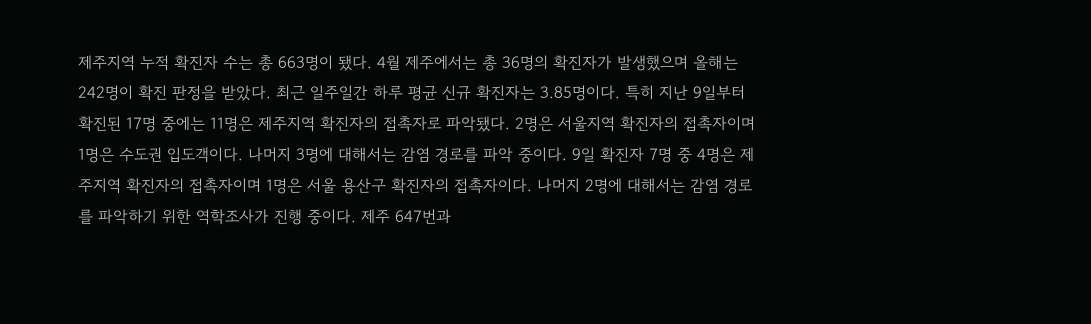제주지역 누적 확진자 수는 총 663명이 됐다. 4월 제주에서는 총 36명의 확진자가 발생했으며 올해는 242명이 확진 판정을 받았다. 최근 일주일간 하루 평균 신규 확진자는 3.85명이다. 특히 지난 9일부터 확진된 17명 중에는 11명은 제주지역 확진자의 접촉자로 파악됐다. 2명은 서울지역 확진자의 접촉자이며 1명은 수도권 입도객이다. 나머지 3명에 대해서는 감염 경로를 파악 중이다. 9일 확진자 7명 중 4명은 제주지역 확진자의 접촉자이며 1명은 서울 용산구 확진자의 접촉자이다. 나머지 2명에 대해서는 감염 경로를 파악하기 위한 역학조사가 진행 중이다. 제주 647번과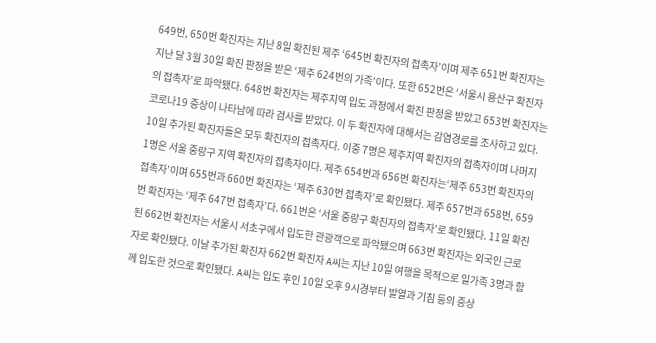649번, 650번 확진자는 지난 8일 확진된 제주 ‘645번 확진자의 접촉자’이며 제주 651번 확진자는 지난 달 3월 30일 확진 판정을 받은 ‘제주 624번의 가족’이다. 또한 652번은 ‘서울시 용산구 확진자의 접촉자’로 파악됐다. 648번 확진자는 제주지역 입도 과정에서 확진 판정을 받았고 653번 확진자는 코로나19 증상이 나타남에 따라 검사를 받았다. 이 두 확진자에 대해서는 감염경로를 조사하고 있다. 10일 추가된 확진자들은 모두 확진자의 접촉자다. 이중 7명은 제주지역 확진자의 접촉자이며 나머지 1명은 서울 중랑구 지역 확진자의 접촉자이다. 제주 654번과 656번 확진자는‘제주 653번 확진자의 접촉자’이며 655번과 660번 확진자는 ‘제주 630번 접촉자’로 확인됐다. 제주 657번과 658번, 659번 확진자는 ‘제주 647번 접촉자’다. 661번은 ‘서울 중랑구 확진자의 접촉자’로 확인됐다. 11일 확진된 662번 확진자는 서울시 서초구에서 입도한 관광객으로 파악됐으며 663번 확진자는 외국인 근로자로 확인됐다. 이날 추가된 확진자 662번 확진자 A씨는 지난 10일 여행을 목적으로 일가족 3명과 함께 입도한 것으로 확인됐다. A씨는 입도 후인 10일 오후 9시경부터 발열과 기침 등의 증상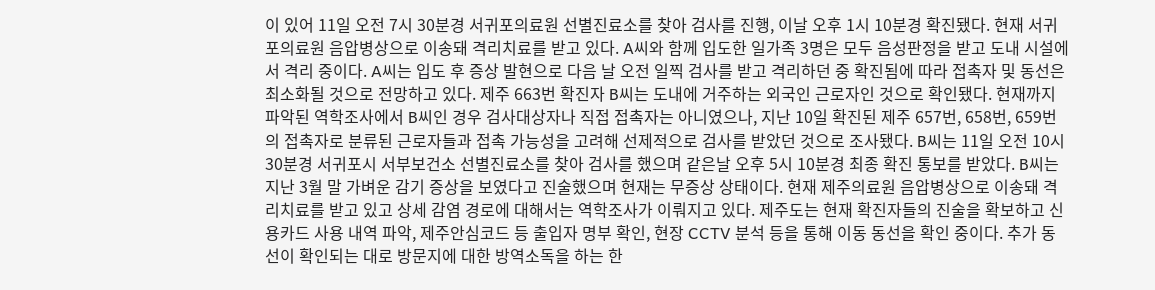이 있어 11일 오전 7시 30분경 서귀포의료원 선별진료소를 찾아 검사를 진행, 이날 오후 1시 10분경 확진됐다. 현재 서귀포의료원 음압병상으로 이송돼 격리치료를 받고 있다. A씨와 함께 입도한 일가족 3명은 모두 음성판정을 받고 도내 시설에서 격리 중이다. A씨는 입도 후 증상 발현으로 다음 날 오전 일찍 검사를 받고 격리하던 중 확진됨에 따라 접촉자 및 동선은 최소화될 것으로 전망하고 있다. 제주 663번 확진자 B씨는 도내에 거주하는 외국인 근로자인 것으로 확인됐다. 현재까지 파악된 역학조사에서 B씨인 경우 검사대상자나 직접 접촉자는 아니였으나, 지난 10일 확진된 제주 657번, 658번, 659번의 접촉자로 분류된 근로자들과 접촉 가능성을 고려해 선제적으로 검사를 받았던 것으로 조사됐다. B씨는 11일 오전 10시 30분경 서귀포시 서부보건소 선별진료소를 찾아 검사를 했으며 같은날 오후 5시 10분경 최종 확진 통보를 받았다. B씨는 지난 3월 말 가벼운 감기 증상을 보였다고 진술했으며 현재는 무증상 상태이다. 현재 제주의료원 음압병상으로 이송돼 격리치료를 받고 있고 상세 감염 경로에 대해서는 역학조사가 이뤄지고 있다. 제주도는 현재 확진자들의 진술을 확보하고 신용카드 사용 내역 파악, 제주안심코드 등 출입자 명부 확인, 현장 CCTV 분석 등을 통해 이동 동선을 확인 중이다. 추가 동선이 확인되는 대로 방문지에 대한 방역소독을 하는 한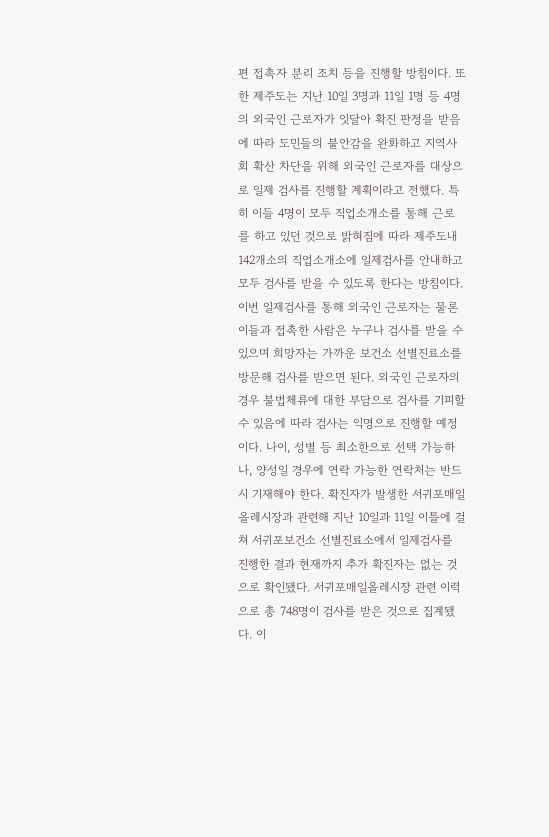편 접촉자 분리 조치 등을 진행할 방침이다. 또한 제주도는 지난 10일 3명과 11일 1명 등 4명의 외국인 근로자가 잇달아 확진 판정을 받음에 따라 도민들의 불안감을 완화하고 지역사회 확산 차단을 위해 외국인 근로자를 대상으로 일제 검사를 진행할 계획이라고 전했다. 특히 이들 4명이 모두 직업소개소를 통해 근로를 하고 있던 것으로 밝혀짐에 따라 제주도내 142개소의 직업소개소에 일제검사를 안내하고 모두 검사를 받을 수 있도록 한다는 방침이다. 이번 일제검사를 통해 외국인 근로자는 물론 이들과 접촉한 사람은 누구나 검사를 받을 수 있으며 희망자는 가까운 보건소 선별진료소를 방문해 검사를 받으면 된다. 외국인 근로자의 경우 불법체류에 대한 부담으로 검사를 기피할 수 있음에 따라 검사는 익명으로 진행할 예정이다. 나이, 성별 등 최소한으로 선택 가능하나, 양성일 경우에 연락 가능한 연락처는 반드시 기재해야 한다. 확진자가 발생한 서귀포매일올레시장과 관련해 지난 10일과 11일 이틀에 걸쳐 서귀포보건소 선별진료소에서 일제검사를 진행한 결과 현재까지 추가 확진자는 없는 것으로 확인됐다. 서귀포매일올레시장 관련 이력으로 총 748명이 검사를 받은 것으로 집계됐다. 이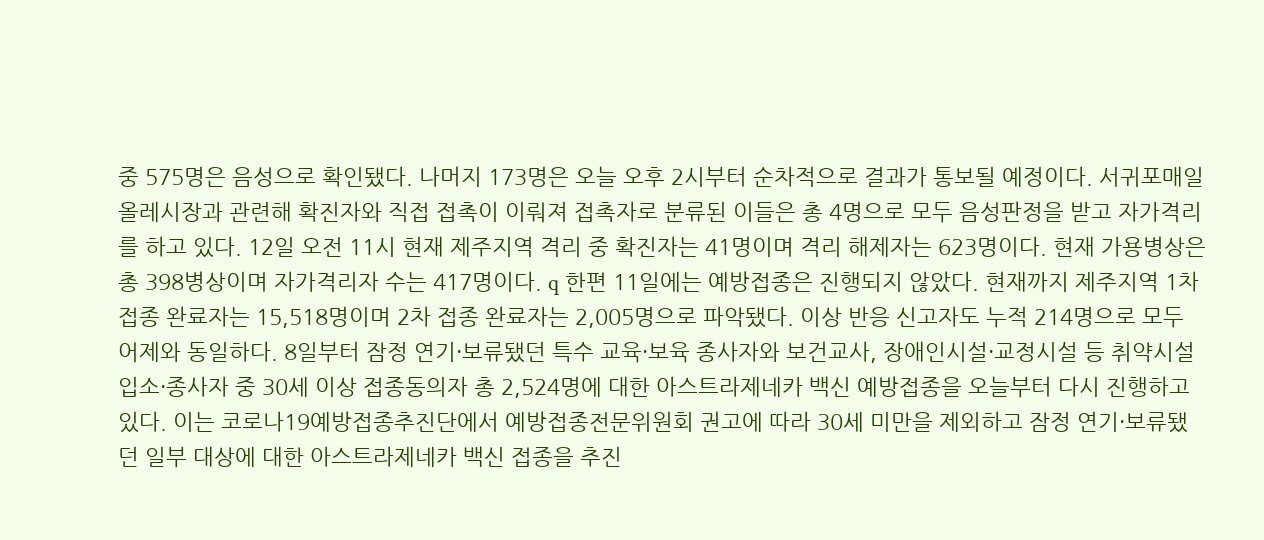중 575명은 음성으로 확인됐다. 나머지 173명은 오늘 오후 2시부터 순차적으로 결과가 통보될 예정이다. 서귀포매일올레시장과 관련해 확진자와 직접 접촉이 이뤄져 접촉자로 분류된 이들은 총 4명으로 모두 음성판정을 받고 자가격리를 하고 있다. 12일 오전 11시 현재 제주지역 격리 중 확진자는 41명이며 격리 해제자는 623명이다. 현재 가용병상은 총 398병상이며 자가격리자 수는 417명이다. q 한편 11일에는 예방접종은 진행되지 않았다. 현재까지 제주지역 1차 접종 완료자는 15,518명이며 2차 접종 완료자는 2,005명으로 파악됐다. 이상 반응 신고자도 누적 214명으로 모두 어제와 동일하다. 8일부터 잠정 연기·보류됐던 특수 교육·보육 종사자와 보건교사, 장애인시설·교정시설 등 취약시설 입소·종사자 중 30세 이상 접종동의자 총 2,524명에 대한 아스트라제네카 백신 예방접종을 오늘부터 다시 진행하고 있다. 이는 코로나19예방접종추진단에서 예방접종전문위원회 권고에 따라 30세 미만을 제외하고 잠정 연기·보류됐던 일부 대상에 대한 아스트라제네카 백신 접종을 추진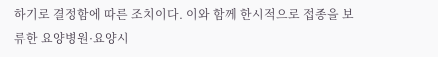하기로 결정함에 따른 조치이다. 이와 함께 한시적으로 접종을 보류한 요양병원·요양시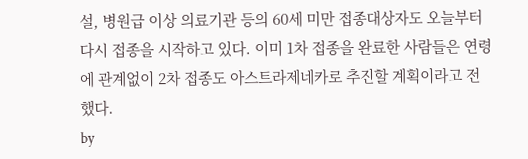설, 병원급 이상 의료기관 등의 60세 미만 접종대상자도 오늘부터 다시 접종을 시작하고 있다. 이미 1차 접종을 완료한 사람들은 연령에 관계없이 2차 접종도 아스트라제네카로 추진할 계획이라고 전했다.
by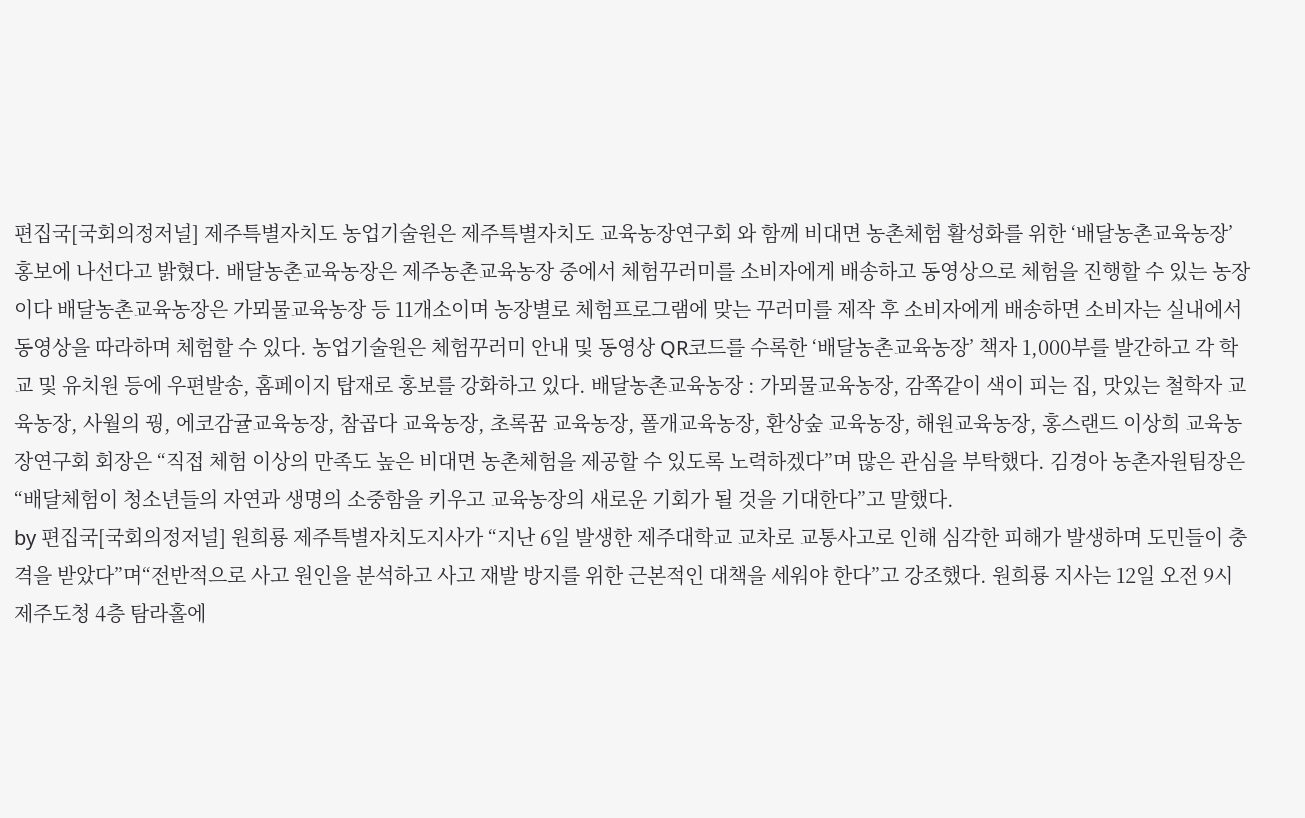편집국[국회의정저널] 제주특별자치도 농업기술원은 제주특별자치도 교육농장연구회 와 함께 비대면 농촌체험 활성화를 위한 ‘배달농촌교육농장’ 홍보에 나선다고 밝혔다. 배달농촌교육농장은 제주농촌교육농장 중에서 체험꾸러미를 소비자에게 배송하고 동영상으로 체험을 진행할 수 있는 농장이다 배달농촌교육농장은 가뫼물교육농장 등 11개소이며 농장별로 체험프로그램에 맞는 꾸러미를 제작 후 소비자에게 배송하면 소비자는 실내에서 동영상을 따라하며 체험할 수 있다. 농업기술원은 체험꾸러미 안내 및 동영상 QR코드를 수록한 ‘배달농촌교육농장’ 책자 1,000부를 발간하고 각 학교 및 유치원 등에 우편발송, 홈페이지 탑재로 홍보를 강화하고 있다. 배달농촌교육농장 : 가뫼물교육농장, 감쪽같이 색이 피는 집, 맛있는 철학자 교육농장, 사월의 꿩, 에코감귤교육농장, 참곱다 교육농장, 초록꿈 교육농장, 폴개교육농장, 환상숲 교육농장, 해원교육농장, 홍스랜드 이상희 교육농장연구회 회장은 “직접 체험 이상의 만족도 높은 비대면 농촌체험을 제공할 수 있도록 노력하겠다”며 많은 관심을 부탁했다. 김경아 농촌자원팀장은 “배달체험이 청소년들의 자연과 생명의 소중함을 키우고 교육농장의 새로운 기회가 될 것을 기대한다”고 말했다.
by 편집국[국회의정저널] 원희룡 제주특별자치도지사가 “지난 6일 발생한 제주대학교 교차로 교통사고로 인해 심각한 피해가 발생하며 도민들이 충격을 받았다”며“전반적으로 사고 원인을 분석하고 사고 재발 방지를 위한 근본적인 대책을 세워야 한다”고 강조했다. 원희룡 지사는 12일 오전 9시 제주도청 4층 탐라홀에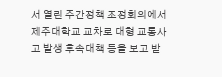서 열린 주간정책 조정회의에서 제주대학교 교차로 대형 교통사고 발생 후속대책 등을 보고 받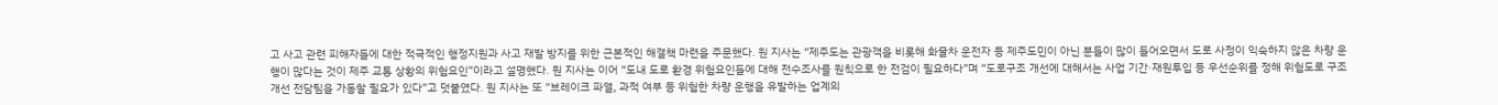고 사고 관련 피해자들에 대한 적극적인 행정지원과 사고 재발 방지를 위한 근본적인 해결책 마련을 주문했다. 원 지사는 “제주도는 관광객을 비롯해 화물차 운전자 등 제주도민이 아닌 분들이 많이 들어오면서 도로 사정이 익숙하지 않은 차량 운행이 많다는 것이 제주 교통 상황의 위험요인”이라고 설명했다. 원 지사는 이어 “도내 도로 환경 위험요인들에 대해 전수조사를 원칙으로 한 전검이 필요하다”며 “도로구조 개선에 대해서는 사업 기간·재원투입 등 우선순위를 정해 위험도로 구조 개선 전담팀을 가동할 필요가 있다”고 덧붙였다. 원 지사는 또 “브레이크 파열, 과적 여부 등 위험한 차량 운행을 유발하는 업계의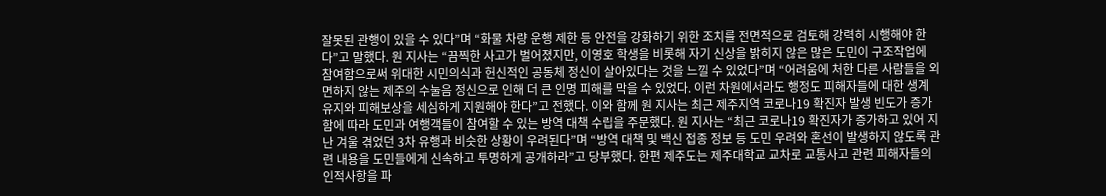잘못된 관행이 있을 수 있다”며 “화물 차량 운행 제한 등 안전을 강화하기 위한 조치를 전면적으로 검토해 강력히 시행해야 한다”고 말했다. 원 지사는 “끔찍한 사고가 벌어졌지만, 이영호 학생을 비롯해 자기 신상을 밝히지 않은 많은 도민이 구조작업에 참여함으로써 위대한 시민의식과 헌신적인 공동체 정신이 살아있다는 것을 느낄 수 있었다”며 “어려움에 처한 다른 사람들을 외면하지 않는 제주의 수눌음 정신으로 인해 더 큰 인명 피해를 막을 수 있었다. 이런 차원에서라도 행정도 피해자들에 대한 생계 유지와 피해보상을 세심하게 지원해야 한다”고 전했다. 이와 함께 원 지사는 최근 제주지역 코로나19 확진자 발생 빈도가 증가함에 따라 도민과 여행객들이 참여할 수 있는 방역 대책 수립을 주문했다. 원 지사는 “최근 코로나19 확진자가 증가하고 있어 지난 겨울 겪었던 3차 유행과 비슷한 상황이 우려된다”며 “방역 대책 및 백신 접종 정보 등 도민 우려와 혼선이 발생하지 않도록 관련 내용을 도민들에게 신속하고 투명하게 공개하라”고 당부했다. 한편 제주도는 제주대학교 교차로 교통사고 관련 피해자들의 인적사항을 파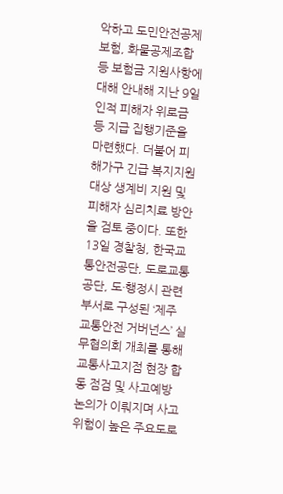악하고 도민안전공제보험, 화물공제조합 등 보험금 지원사항에 대해 안내해 지난 9일 인적 피해자 위로금 등 지급 집행기준을 마련했다. 더불어 피해가구 긴급 복지지원 대상 생계비 지원 및 피해자 심리치료 방안을 검토 중이다. 또한 13일 경찰청, 한국교통안전공단, 도로교통공단, 도·행정시 관련부서로 구성된 ‘제주 교통안전 거버넌스’ 실무협의회 개최를 통해 교통사고지점 현장 합동 점검 및 사고예방 논의가 이뤄지며 사고 위험이 높은 주요도로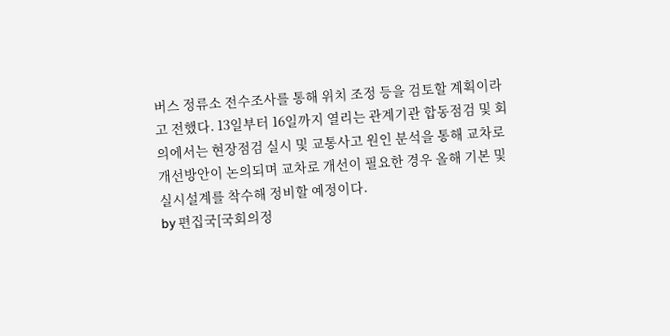버스 정류소 전수조사를 통해 위치 조정 등을 검토할 계획이라고 전했다. 13일부터 16일까지 열리는 관계기관 합동점검 및 회의에서는 현장점검 실시 및 교통사고 원인 분석을 통해 교차로 개선방안이 논의되며 교차로 개선이 필요한 경우 올해 기본 및 실시설계를 착수해 정비할 예정이다.
by 편집국[국회의정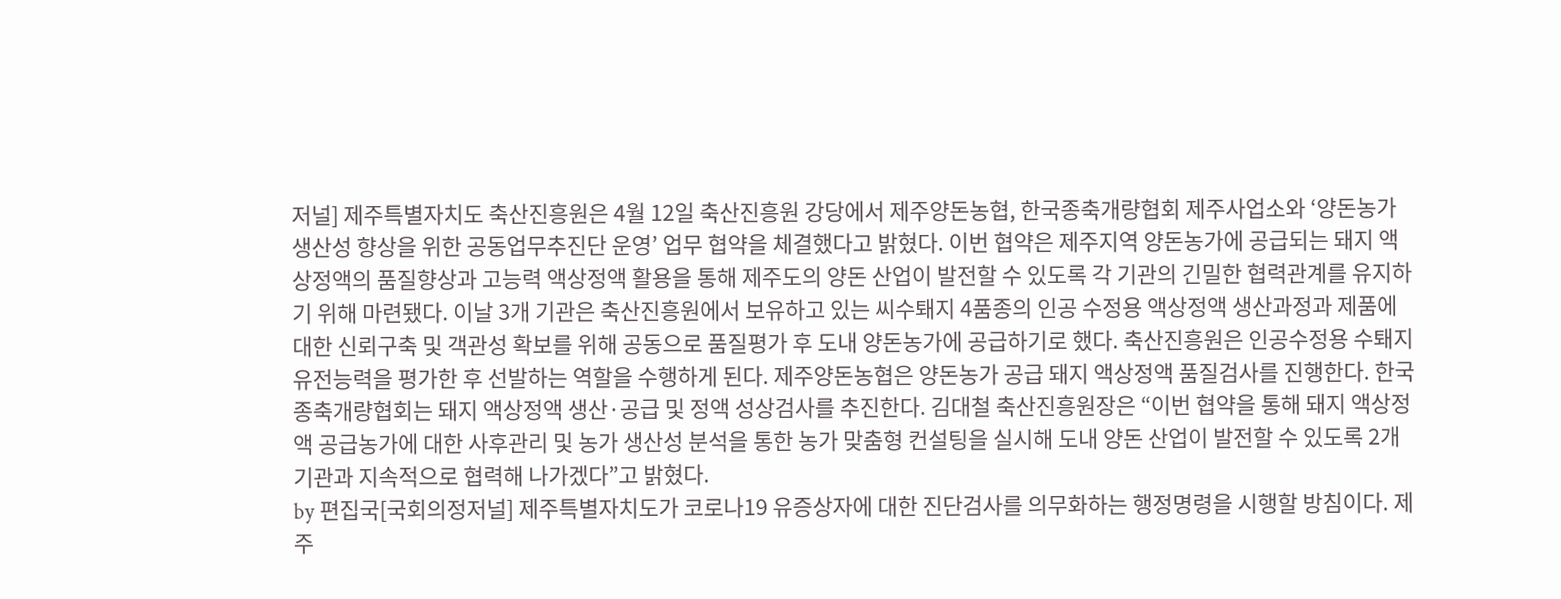저널] 제주특별자치도 축산진흥원은 4월 12일 축산진흥원 강당에서 제주양돈농협, 한국종축개량협회 제주사업소와 ‘양돈농가 생산성 향상을 위한 공동업무추진단 운영’ 업무 협약을 체결했다고 밝혔다. 이번 협약은 제주지역 양돈농가에 공급되는 돼지 액상정액의 품질향상과 고능력 액상정액 활용을 통해 제주도의 양돈 산업이 발전할 수 있도록 각 기관의 긴밀한 협력관계를 유지하기 위해 마련됐다. 이날 3개 기관은 축산진흥원에서 보유하고 있는 씨수퇘지 4품종의 인공 수정용 액상정액 생산과정과 제품에 대한 신뢰구축 및 객관성 확보를 위해 공동으로 품질평가 후 도내 양돈농가에 공급하기로 했다. 축산진흥원은 인공수정용 수퇘지 유전능력을 평가한 후 선발하는 역할을 수행하게 된다. 제주양돈농협은 양돈농가 공급 돼지 액상정액 품질검사를 진행한다. 한국종축개량협회는 돼지 액상정액 생산·공급 및 정액 성상검사를 추진한다. 김대철 축산진흥원장은 “이번 협약을 통해 돼지 액상정액 공급농가에 대한 사후관리 및 농가 생산성 분석을 통한 농가 맞춤형 컨설팅을 실시해 도내 양돈 산업이 발전할 수 있도록 2개 기관과 지속적으로 협력해 나가겠다”고 밝혔다.
by 편집국[국회의정저널] 제주특별자치도가 코로나19 유증상자에 대한 진단검사를 의무화하는 행정명령을 시행할 방침이다. 제주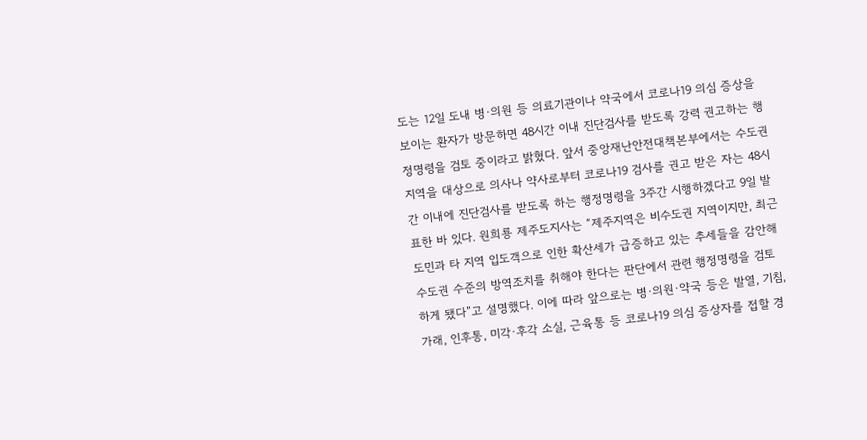도는 12일 도내 병·의원 등 의료기관이나 약국에서 코로나19 의심 증상을 보이는 환자가 방문하면 48시간 이내 진단검사를 받도록 강력 권고하는 행정명령을 검토 중이라고 밝혔다. 앞서 중앙재난안전대책본부에서는 수도권 지역을 대상으로 의사나 약사로부터 코로나19 검사를 권고 받은 자는 48시간 이내에 진단검사를 받도록 하는 행정명령을 3주간 시행하겠다고 9일 발표한 바 있다. 원희룡 제주도지사는 “제주지역은 비수도권 지역이지만, 최근 도민과 타 지역 입도객으로 인한 확산세가 급증하고 있는 추세들을 감안해 수도권 수준의 방역조치를 취해야 한다는 판단에서 관련 행정명령을 검토하게 됐다”고 설명했다. 이에 따라 앞으로는 병·의원·약국 등은 발열, 기침, 가래, 인후통, 미각·후각 소실, 근육통 등 코로나19 의심 증상자를 접할 경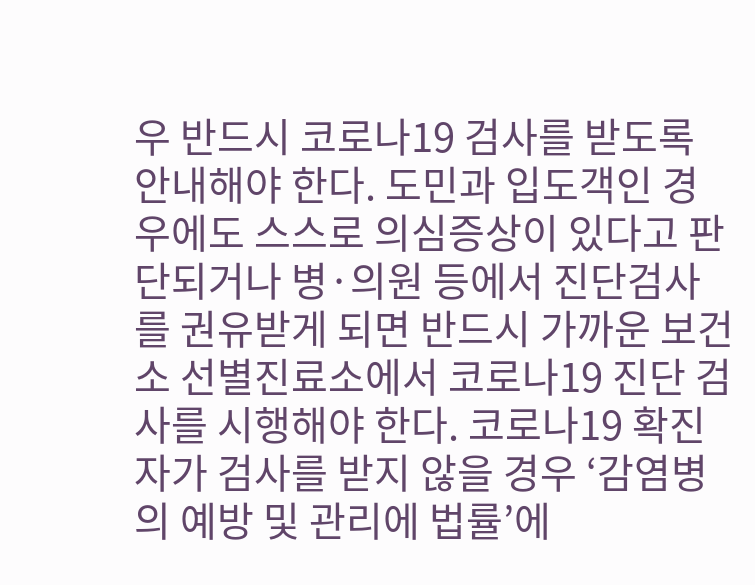우 반드시 코로나19 검사를 받도록 안내해야 한다. 도민과 입도객인 경우에도 스스로 의심증상이 있다고 판단되거나 병·의원 등에서 진단검사를 권유받게 되면 반드시 가까운 보건소 선별진료소에서 코로나19 진단 검사를 시행해야 한다. 코로나19 확진자가 검사를 받지 않을 경우 ‘감염병의 예방 및 관리에 법률’에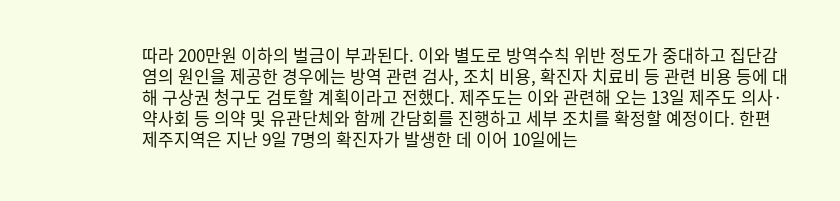따라 200만원 이하의 벌금이 부과된다. 이와 별도로 방역수칙 위반 정도가 중대하고 집단감염의 원인을 제공한 경우에는 방역 관련 검사, 조치 비용, 확진자 치료비 등 관련 비용 등에 대해 구상권 청구도 검토할 계획이라고 전했다. 제주도는 이와 관련해 오는 13일 제주도 의사·약사회 등 의약 및 유관단체와 함께 간담회를 진행하고 세부 조치를 확정할 예정이다. 한편 제주지역은 지난 9일 7명의 확진자가 발생한 데 이어 10일에는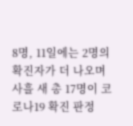8명, 11일에는 2명의 확진자가 더 나오며 사흘 새 총 17명이 코로나19 확진 판정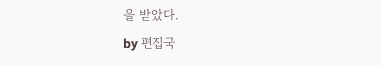을 받았다.
by 편집국